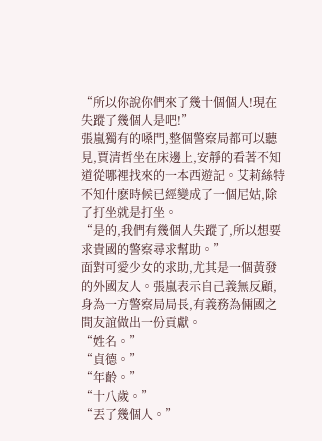“所以你說你們來了幾十個個人!現在失蹤了幾個人是吧!”
張嵐獨有的嗓門,整個警察局都可以聽見,賈清哲坐在床邊上,安靜的看著不知道從哪裡找來的一本西遊記。艾莉絲特不知什麽時候已經變成了一個尼姑,除了打坐就是打坐。
“是的,我們有幾個人失蹤了,所以想要求貴國的警察尋求幫助。”
面對可愛少女的求助,尤其是一個黃發的外國友人。張嵐表示自己義無反顧,身為一方警察局局長,有義務為倆國之間友誼做出一份貢獻。
“姓名。”
“貞德。”
“年齡。”
“十八歲。”
“丟了幾個人。”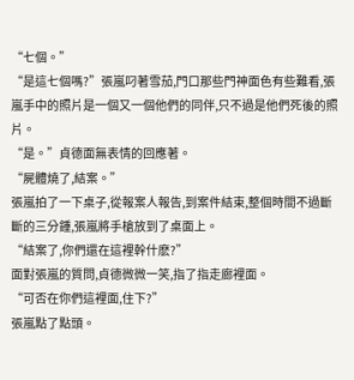“七個。”
“是這七個嗎?”張嵐叼著雪茄,門口那些門神面色有些難看,張嵐手中的照片是一個又一個他們的同伴,只不過是他們死後的照片。
“是。”貞德面無表情的回應著。
“屍體燒了,結案。”
張嵐拍了一下桌子,從報案人報告,到案件結束,整個時間不過斷斷的三分鍾,張嵐將手槍放到了桌面上。
“結案了,你們還在這裡幹什麽?”
面對張嵐的質問,貞德微微一笑,指了指走廊裡面。
“可否在你們這裡面,住下?”
張嵐點了點頭。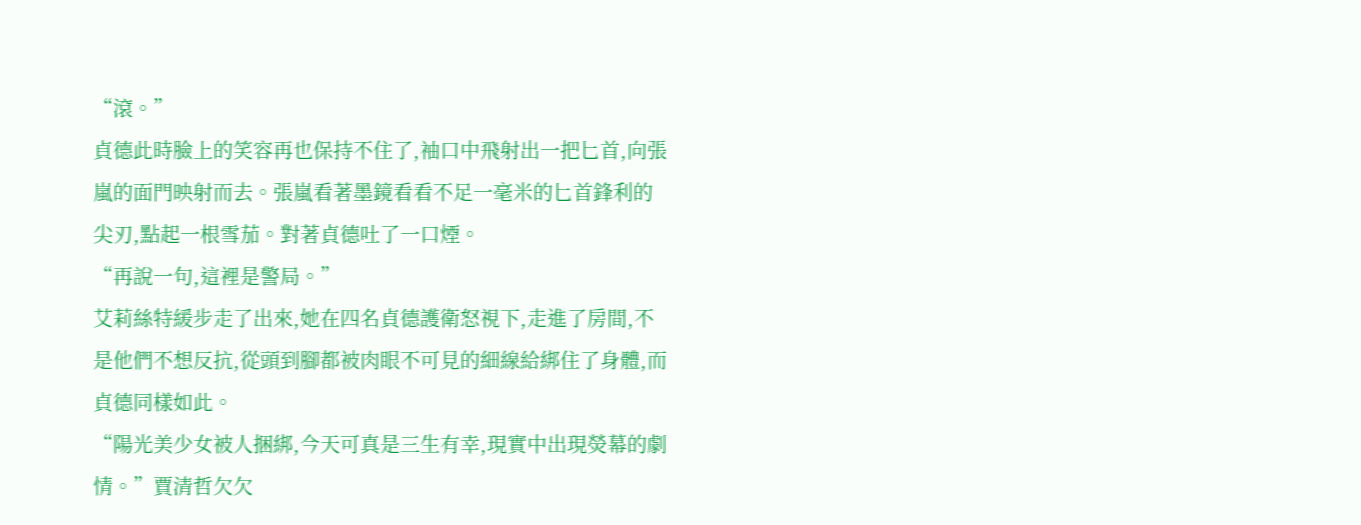“滾。”
貞德此時臉上的笑容再也保持不住了,袖口中飛射出一把匕首,向張嵐的面門映射而去。張嵐看著墨鏡看看不足一毫米的匕首鋒利的尖刃,點起一根雪茄。對著貞德吐了一口煙。
“再說一句,這裡是警局。”
艾莉絲特緩步走了出來,她在四名貞德護衛怒視下,走進了房間,不是他們不想反抗,從頭到腳都被肉眼不可見的細線給綁住了身體,而貞德同樣如此。
“陽光美少女被人捆綁,今天可真是三生有幸,現實中出現熒幕的劇情。”賈清哲欠欠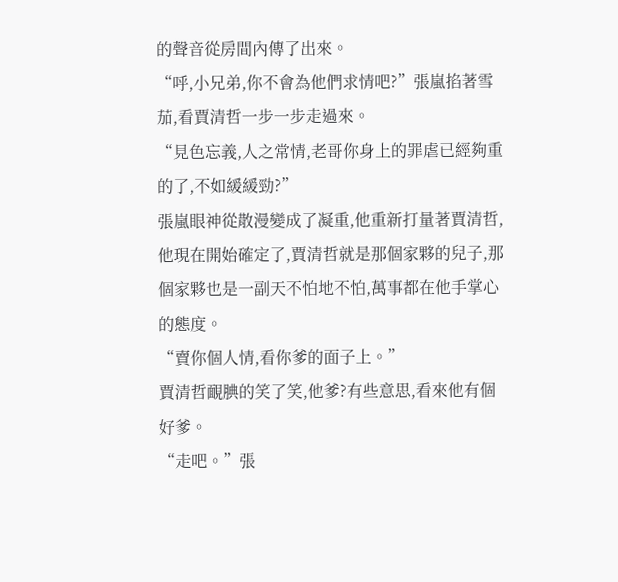的聲音從房間內傳了出來。
“呼,小兄弟,你不會為他們求情吧?”張嵐掐著雪茄,看賈清哲一步一步走過來。
“見色忘義,人之常情,老哥你身上的罪虐已經夠重的了,不如緩緩勁?”
張嵐眼神從散漫變成了凝重,他重新打量著賈清哲,他現在開始確定了,賈清哲就是那個家夥的兒子,那個家夥也是一副天不怕地不怕,萬事都在他手掌心的態度。
“賣你個人情,看你爹的面子上。”
賈清哲靦腆的笑了笑,他爹?有些意思,看來他有個好爹。
“走吧。”張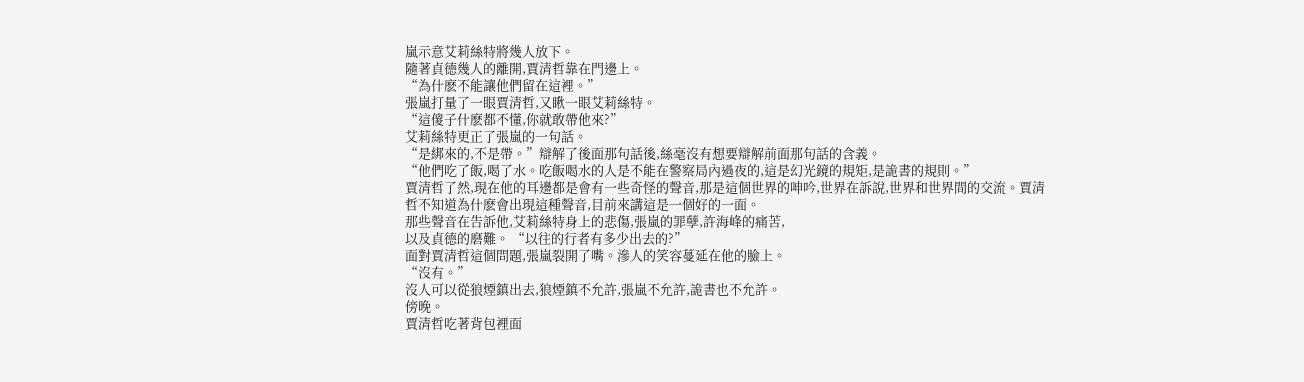嵐示意艾莉絲特將幾人放下。
隨著貞德幾人的離開,賈清哲靠在門邊上。
“為什麽不能讓他們留在這裡。”
張嵐打量了一眼賈清哲,又瞅一眼艾莉絲特。
“這傻子什麽都不懂,你就敢帶他來?”
艾莉絲特更正了張嵐的一句話。
“是綁來的,不是帶。”辯解了後面那句話後,絲毫沒有想要辯解前面那句話的含義。
“他們吃了飯,喝了水。吃飯喝水的人是不能在警察局內過夜的,這是幻光鏡的規矩,是詭書的規則。”
賈清哲了然,現在他的耳邊都是會有一些奇怪的聲音,那是這個世界的呻吟,世界在訴說,世界和世界間的交流。賈清哲不知道為什麽會出現這種聲音,目前來講這是一個好的一面。
那些聲音在告訴他,艾莉絲特身上的悲傷,張嵐的罪孽,許海峰的痛苦,
以及貞德的磨難。 “以往的行者有多少出去的?”
面對賈清哲這個問題,張嵐裂開了嘴。滲人的笑容蔓延在他的臉上。
“沒有。”
沒人可以從狼煙鎮出去,狼煙鎮不允許,張嵐不允許,詭書也不允許。
傍晚。
賈清哲吃著背包裡面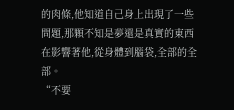的肉條,他知道自己身上出現了一些問題,那顆不知是夢還是真實的東西在影響著他,從身體到腦袋,全部的全部。
“不要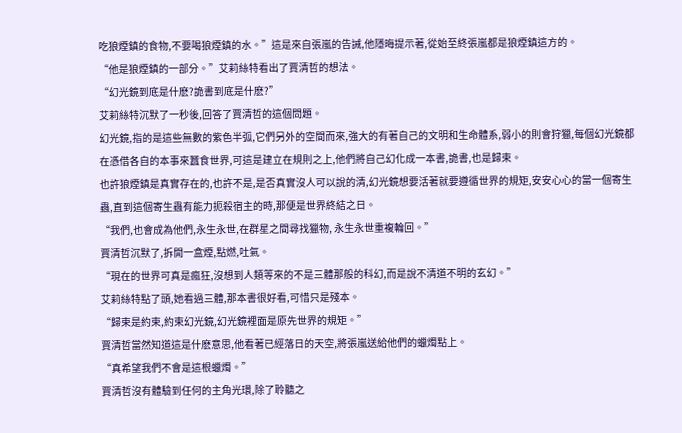吃狼煙鎮的食物,不要喝狼煙鎮的水。”這是來自張嵐的告誡,他隱晦提示著,從始至終張嵐都是狼煙鎮這方的。
“他是狼煙鎮的一部分。”艾莉絲特看出了賈清哲的想法。
“幻光鏡到底是什麽?詭書到底是什麽?”
艾莉絲特沉默了一秒後,回答了賈清哲的這個問題。
幻光鏡,指的是這些無數的紫色半弧,它們另外的空間而來,強大的有著自己的文明和生命體系,弱小的則會狩獵,每個幻光鏡都在憑借各自的本事來蠶食世界,可這是建立在規則之上,他們將自己幻化成一本書,詭書,也是歸束。
也許狼煙鎮是真實存在的,也許不是,是否真實沒人可以說的清,幻光鏡想要活著就要遵循世界的規矩,安安心心的當一個寄生蟲,直到這個寄生蟲有能力扼殺宿主的時,那便是世界終結之日。
“我們,也會成為他們,永生永世,在群星之間尋找獵物, 永生永世重複輪回。”
賈清哲沉默了,拆開一盒煙,點燃,吐氣。
“現在的世界可真是瘋狂,沒想到人類等來的不是三體那般的科幻,而是說不清道不明的玄幻。”
艾莉絲特點了頭,她看過三體,那本書很好看,可惜只是殘本。
“歸束是約束,約束幻光鏡,幻光鏡裡面是原先世界的規矩。”
賈清哲當然知道這是什麽意思,他看著已經落日的天空,將張嵐送給他們的蠟燭點上。
“真希望我們不會是這根蠟燭。”
賈清哲沒有體驗到任何的主角光環,除了聆聽之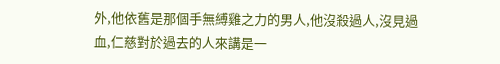外,他依舊是那個手無縛雞之力的男人,他沒殺過人,沒見過血,仁慈對於過去的人來講是一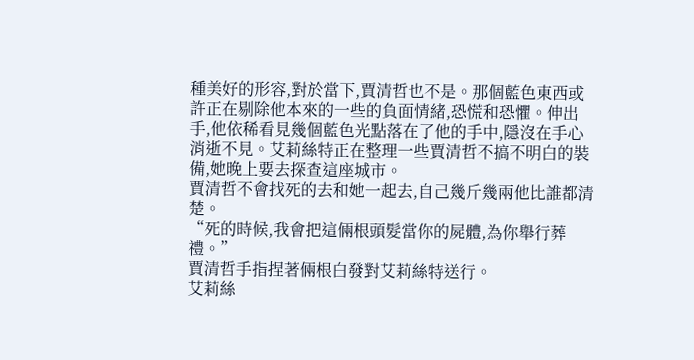種美好的形容,對於當下,賈清哲也不是。那個藍色東西或許正在剔除他本來的一些的負面情緒,恐慌和恐懼。伸出手,他依稀看見幾個藍色光點落在了他的手中,隱沒在手心消逝不見。艾莉絲特正在整理一些賈清哲不搞不明白的裝備,她晚上要去探查這座城市。
賈清哲不會找死的去和她一起去,自己幾斤幾兩他比誰都清楚。
“死的時候,我會把這倆根頭髮當你的屍體,為你舉行葬禮。”
賈清哲手指捏著倆根白發對艾莉絲特送行。
艾莉絲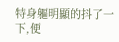特身軀明顯的抖了一下,便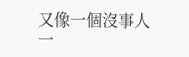又像一個沒事人一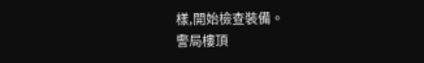樣,開始檢查裝備。
警局樓頂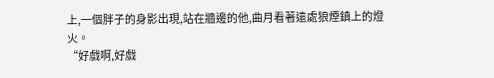上,一個胖子的身影出現,站在牆邊的他,曲月看著遠處狼煙鎮上的燈火。
“好戲啊,好戲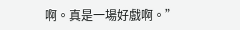啊。真是一場好戲啊。”